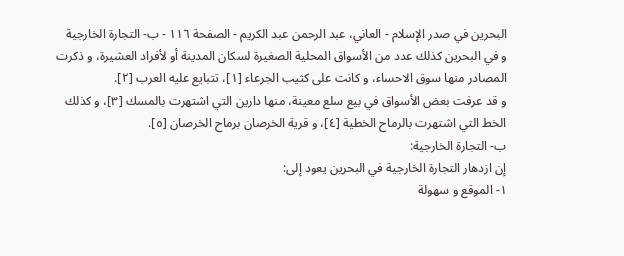البحرين في صدر الإسلام - العاني، عبد الرحمن عبد الكريم - الصفحة ١١٦ - ب- التجارة الخارجية
و في البحرين كذلك عدد من الأسواق المحلية الصغيرة لسكان المدينة أو لأفراد العشيرة، و ذكرت المصادر منها سوق الاحساء، و كانت على كثيب الجرعاء [١]، تتبايع عليه العرب [٢].
و قد عرفت بعض الأسواق في بيع سلع معينة، منها دارين التي اشتهرت بالمسك [٣]، و كذلك الخط التي اشتهرت بالرماح الخطية [٤]، و قرية الخرصان برماح الخرصان [٥].
ب- التجارة الخارجية:
إن ازدهار التجارة الخارجية في البحرين يعود إلى:
١- الموقع و سهولة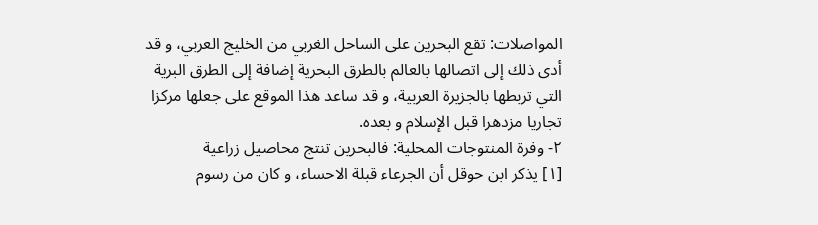المواصلات: تقع البحرين على الساحل الغربي من الخليج العربي، و قد أدى ذلك إلى اتصالها بالعالم بالطرق البحرية إضافة إلى الطرق البرية التي تربطها بالجزيرة العربية، و قد ساعد هذا الموقع على جعلها مركزا تجاريا مزدهرا قبل الإسلام و بعده.
٢- وفرة المنتوجات المحلية: فالبحرين تنتج محاصيل زراعية
[١] يذكر ابن حوقل أن الجرعاء قبلة الاحساء، و كان من رسوم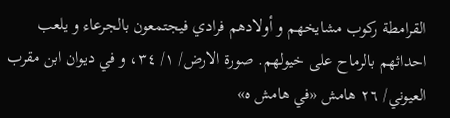القرامطة ركوب مشايخهم و أولادهم فرادي فيجتمعون بالجرعاء و يلعب احداثهم بالرماح على خيولهم. صورة الارض/ ١/ ٣٤، و في ديوان ابن مقرب العيوني/ ٢٦ هامش «في هامش ه»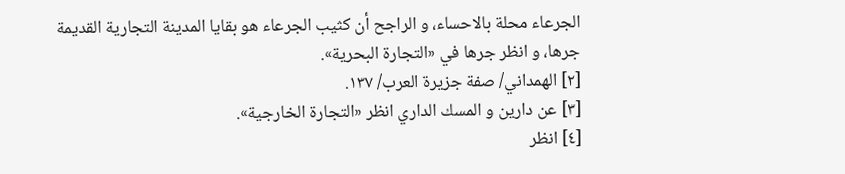الجرعاء محلة بالاحساء، و الراجح أن كثيب الجرعاء هو بقايا المدينة التجارية القديمة جرها، و انظر جرها في «التجارة البحرية».
[٢] الهمداني/ صفة جزيرة العرب/ ١٣٧.
[٣] عن دارين و المسك الداري انظر «التجارة الخارجية».
[٤] انظر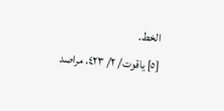الخط.
[٥] ياقوت/ ٢/ ٤٢٣، مراصد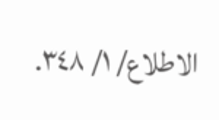الاطلاع/ ١/ ٣٤٨.